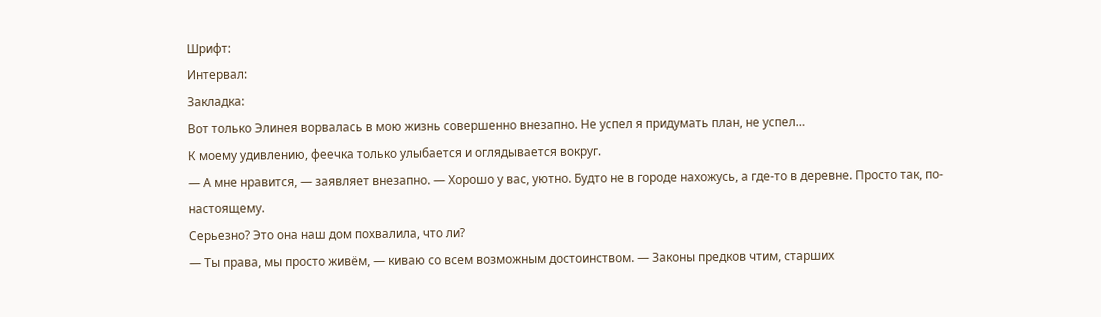Шрифт:
Интервал:
Закладка:
Вот только Элинея ворвалась в мою жизнь совершенно внезапно. Не успел я придумать план, не успел…
К моему удивлению, феечка только улыбается и оглядывается вокруг.
— А мне нравится, — заявляет внезапно. — Хорошо у вас, уютно. Будто не в городе нахожусь, а где-то в деревне. Просто так, по-настоящему.
Серьезно? Это она наш дом похвалила, что ли?
— Ты права, мы просто живём, — киваю со всем возможным достоинством. — Законы предков чтим, старших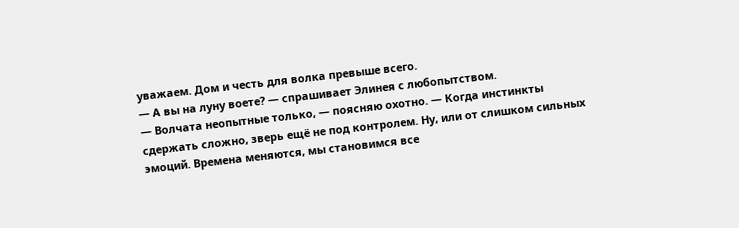уважаем. Дом и честь для волка превыше всего.
— А вы на луну воете? — спрашивает Элинея с любопытством.
— Волчата неопытные только, — поясняю охотно. — Когда инстинкты сдержать сложно, зверь ещё не под контролем. Ну, или от слишком сильных эмоций. Времена меняются, мы становимся все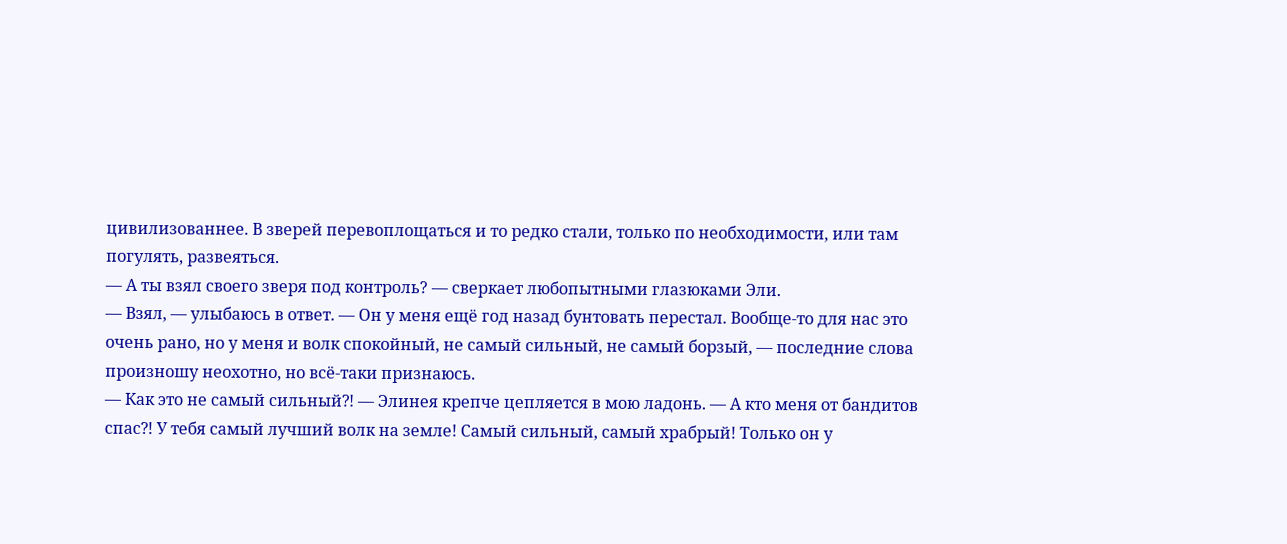цивилизованнее. В зверей перевоплощаться и то редко стали, только по необходимости, или там погулять, развеяться.
— А ты взял своего зверя под контроль? — сверкает любопытными глазюками Эли.
— Взял, — улыбаюсь в ответ. — Он у меня ещё год назад бунтовать перестал. Вообще-то для нас это очень рано, но у меня и волк спокойный, не самый сильный, не самый борзый, — последние слова произношу неохотно, но всё-таки признаюсь.
— Как это не самый сильный⁈ — Элинея крепче цепляется в мою ладонь. — А кто меня от бандитов спас⁈ У тебя самый лучший волк на земле! Самый сильный, самый храбрый! Только он у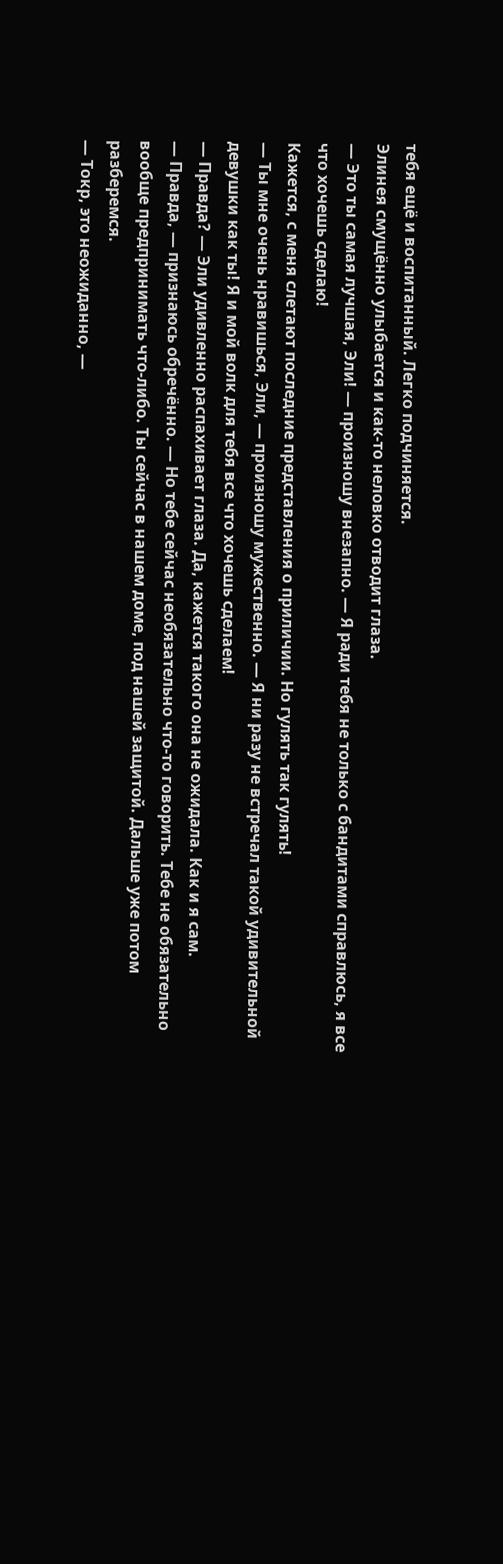тебя ещё и воспитанный. Легко подчиняется.
Элинея смущённо улыбается и как-то неловко отводит глаза.
— Это ты самая лучшая, Эли! — произношу внезапно. — Я ради тебя не только с бандитами справлюсь, я все что хочешь сделаю!
Кажется, с меня слетают последние представления о приличии. Но гулять так гулять!
— Ты мне очень нравишься, Эли, — произношу мужественно. — Я ни разу не встречал такой удивительной девушки как ты! Я и мой волк для тебя все что хочешь сделаем!
— Правда? — Эли удивленно распахивает глаза. Да, кажется такого она не ожидала. Как и я сам.
— Правда, — признаюсь обречённо. — Но тебе сейчас необязательно что-то говорить. Тебе не обязательно вообще предпринимать что-либо. Ты сейчас в нашем доме, под нашей защитой. Дальше уже потом разберемся.
— Токр, это неожиданно, —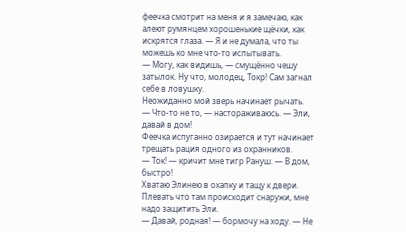феечка смотрит на меня и я замечаю, как алеют румянцем хорошенькие щёчки, как искрятся глаза. — Я и не думала, что ты можешь ко мне что-то испытывать.
— Могу, как видишь, — смущённо чешу затылок. Ну что, молодец, Токр! Сам загнал себе в ловушку.
Неожиданно мой зверь начинает рычать.
— Что-то не то, — настораживаюсь. — Эли, давай в дом!
Феечка испуганно озирается и тут начинает трещать рация одного из охранников.
— Ток! — кричит мне тигр Рануш. — В дом, быстро!
Хватаю Элинею в охапку и тащу к двери. Плевать что там происходит снаружи, мне надо защитить Эли.
— Давай, родная! — бормочу на ходу. — Не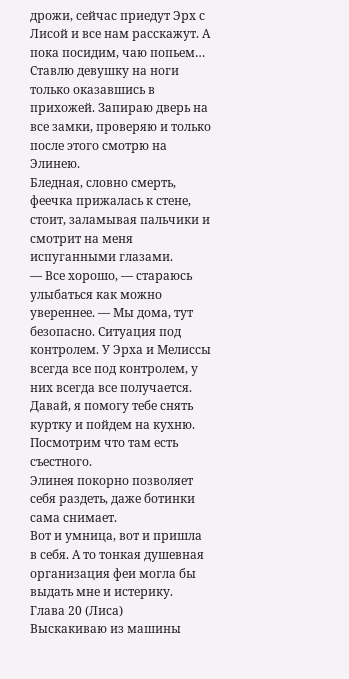дрожи, сейчас приедут Эрх с Лисой и все нам расскажут. А пока посидим, чаю попьем…
Ставлю девушку на ноги только оказавшись в прихожей. Запираю дверь на все замки, проверяю и только после этого смотрю на Элинею.
Бледная, словно смерть, феечка прижалась к стене, стоит, заламывая пальчики и смотрит на меня испуганными глазами.
— Все хорошо, — стараюсь улыбаться как можно увереннее. — Мы дома, тут безопасно. Ситуация под контролем. У Эрха и Мелиссы всегда все под контролем, у них всегда все получается. Давай, я помогу тебе снять куртку и пойдем на кухню. Посмотрим что там есть съестного.
Элинея покорно позволяет себя раздеть, даже ботинки сама снимает.
Вот и умница, вот и пришла в себя. А то тонкая душевная организация феи могла бы выдать мне и истерику.
Глава 20 (Лиса)
Выскакиваю из машины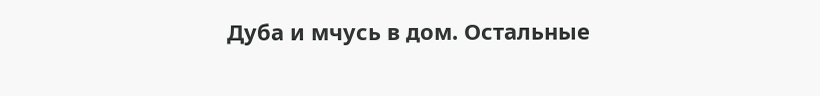Дуба и мчусь в дом. Остальные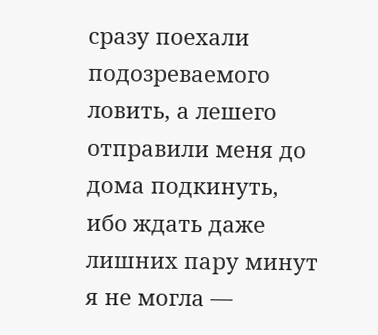сразу поехали подозреваемого ловить, а лешего отправили меня до дома подкинуть, ибо ждать даже лишних пару минут я не могла —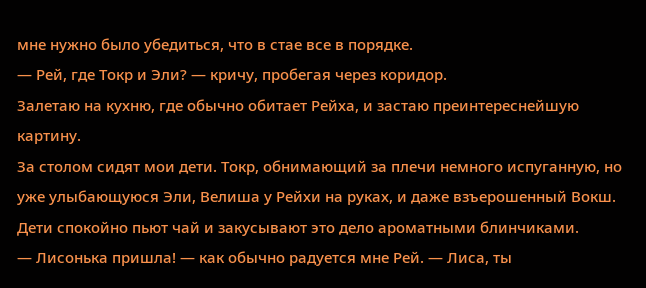мне нужно было убедиться, что в стае все в порядке.
— Рей, где Токр и Эли? — кричу, пробегая через коридор.
Залетаю на кухню, где обычно обитает Рейха, и застаю преинтереснейшую картину.
За столом сидят мои дети. Токр, обнимающий за плечи немного испуганную, но уже улыбающуюся Эли, Велиша у Рейхи на руках, и даже взъерошенный Вокш.
Дети спокойно пьют чай и закусывают это дело ароматными блинчиками.
— Лисонька пришла! — как обычно радуется мне Рей. — Лиса, ты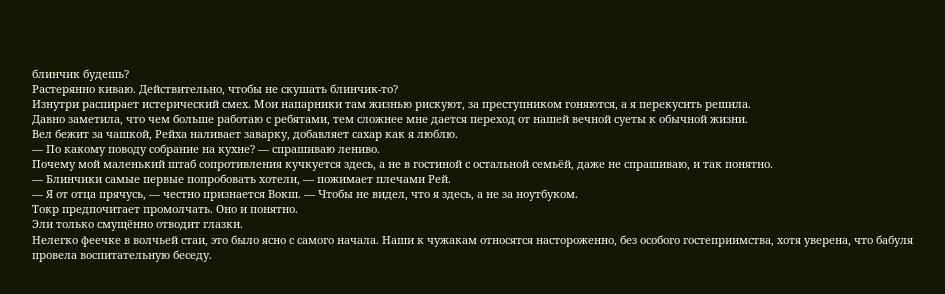блинчик будешь?
Растерянно киваю. Действительно, чтобы не скушать блинчик-то?
Изнутри распирает истерический смех. Мои напарники там жизнью рискуют, за преступником гоняются, а я перекусить решила.
Давно заметила, что чем больше работаю с ребятами, тем сложнее мне дается переход от нашей вечной суеты к обычной жизни.
Вел бежит за чашкой, Рейха наливает заварку, добавляет сахар как я люблю.
— По какому поводу собрание на кухне? — спрашиваю лениво.
Почему мой маленький штаб сопротивления кучкуется здесь, а не в гостиной с остальной семьёй, даже не спрашиваю, и так понятно.
— Блинчики самые первые попробовать хотели, — пожимает плечами Рей.
— Я от отца прячусь, — честно признается Вокш. — Чтобы не видел, что я здесь, а не за ноутбуком.
Токр предпочитает промолчать. Оно и понятно.
Эли только смущённо отводит глазки.
Нелегко феечке в волчьей стаи, это было ясно с самого начала. Наши к чужакам относятся настороженно, без особого гостеприимства, хотя уверена, что бабуля провела воспитательную беседу.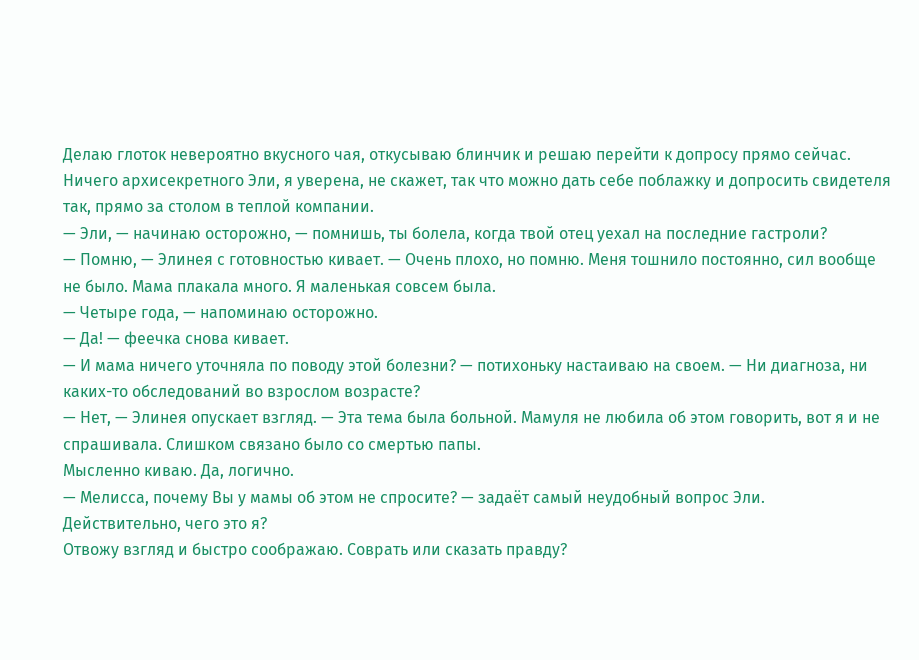Делаю глоток невероятно вкусного чая, откусываю блинчик и решаю перейти к допросу прямо сейчас. Ничего архисекретного Эли, я уверена, не скажет, так что можно дать себе поблажку и допросить свидетеля так, прямо за столом в теплой компании.
— Эли, — начинаю осторожно, — помнишь, ты болела, когда твой отец уехал на последние гастроли?
— Помню, — Элинея с готовностью кивает. — Очень плохо, но помню. Меня тошнило постоянно, сил вообще не было. Мама плакала много. Я маленькая совсем была.
— Четыре года, — напоминаю осторожно.
— Да! — феечка снова кивает.
— И мама ничего уточняла по поводу этой болезни? — потихоньку настаиваю на своем. — Ни диагноза, ни каких-то обследований во взрослом возрасте?
— Нет, — Элинея опускает взгляд. — Эта тема была больной. Мамуля не любила об этом говорить, вот я и не спрашивала. Слишком связано было со смертью папы.
Мысленно киваю. Да, логично.
— Мелисса, почему Вы у мамы об этом не спросите? — задаёт самый неудобный вопрос Эли.
Действительно, чего это я?
Отвожу взгляд и быстро соображаю. Соврать или сказать правду?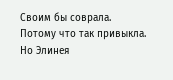Своим бы соврала. Потому что так привыкла. Но Элинея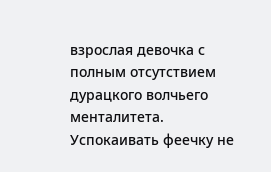взрослая девочка с полным отсутствием дурацкого волчьего менталитета.
Успокаивать феечку не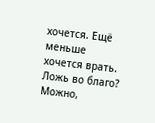хочется. Ещё меньше хочется врать.
Ложь во благо? Можно,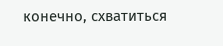конечно, схватиться